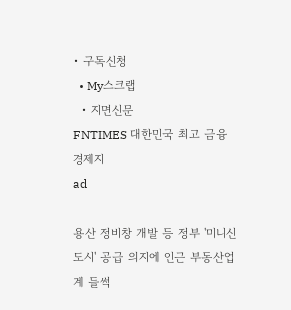• 구독신청
  • My스크랩
  • 지면신문
FNTIMES 대한민국 최고 금융 경제지
ad

용산 정비창 개발 등 정부 '미니신도시' 공급 의지에 인근 부동산업계 들썩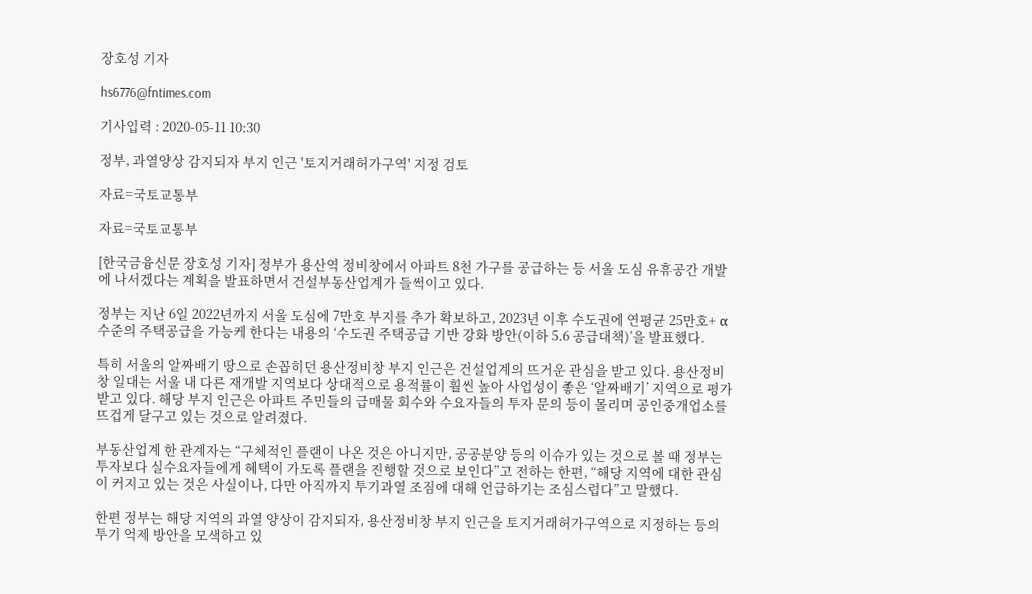장호성 기자

hs6776@fntimes.com

기사입력 : 2020-05-11 10:30

정부, 과열양상 감지되자 부지 인근 '토지거래허가구역' 지정 검토

자료=국토교통부

자료=국토교통부

[한국금융신문 장호성 기자] 정부가 용산역 정비창에서 아파트 8천 가구를 공급하는 등 서울 도심 유휴공간 개발에 나서겠다는 계획을 발표하면서 건설부동산업계가 들썩이고 있다.

정부는 지난 6일 2022년까지 서울 도심에 7만호 부지를 추가 확보하고, 2023년 이후 수도권에 연평균 25만호+ α 수준의 주택공급을 가능케 한다는 내용의 ‘수도권 주택공급 기반 강화 방안(이하 5.6 공급대책)’을 발표했다.

특히 서울의 알짜배기 땅으로 손꼽히던 용산정비창 부지 인근은 건설업계의 뜨거운 관심을 받고 있다. 용산정비창 일대는 서울 내 다른 재개발 지역보다 상대적으로 용적률이 훨씬 높아 사업성이 좋은 ‘알짜배기’ 지역으로 평가받고 있다. 해당 부지 인근은 아파트 주민들의 급매물 회수와 수요자들의 투자 문의 등이 몰리며 공인중개업소를 뜨겁게 달구고 있는 것으로 알려졌다.

부동산업계 한 관계자는 “구체적인 플랜이 나온 것은 아니지만, 공공분양 등의 이슈가 있는 것으로 볼 때 정부는 투자보다 실수요자들에게 혜택이 가도록 플랜을 진행할 것으로 보인다”고 전하는 한편, “해당 지역에 대한 관심이 커지고 있는 것은 사실이나, 다만 아직까지 투기과열 조짐에 대해 언급하기는 조심스럽다”고 말했다.

한편 정부는 해당 지역의 과열 양상이 감지되자, 용산정비창 부지 인근을 토지거래허가구역으로 지정하는 등의 투기 억제 방안을 모색하고 있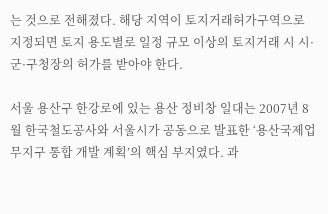는 것으로 전해졌다. 해당 지역이 토지거래허가구역으로 지정되면 토지 용도별로 일정 규모 이상의 토지거래 시 시·군·구청장의 허가를 받아야 한다.

서울 용산구 한강로에 있는 용산 정비창 일대는 2007년 8월 한국철도공사와 서울시가 공동으로 발표한 ‘용산국제업무지구 통합 개발 계획’의 핵심 부지였다. 과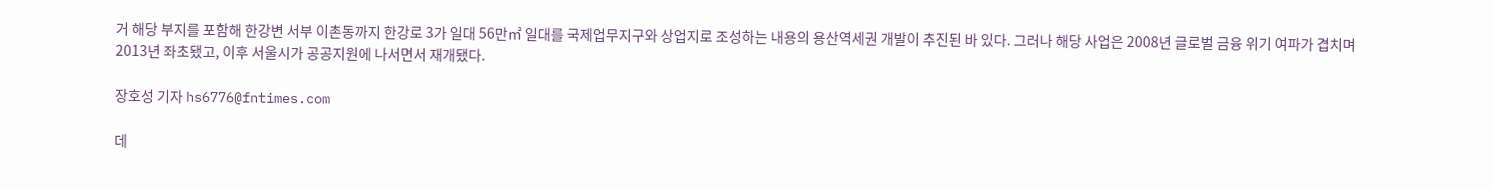거 해당 부지를 포함해 한강변 서부 이촌동까지 한강로 3가 일대 56만㎡ 일대를 국제업무지구와 상업지로 조성하는 내용의 용산역세권 개발이 추진된 바 있다. 그러나 해당 사업은 2008년 글로벌 금융 위기 여파가 겹치며 2013년 좌초됐고, 이후 서울시가 공공지원에 나서면서 재개됐다.

장호성 기자 hs6776@fntimes.com

데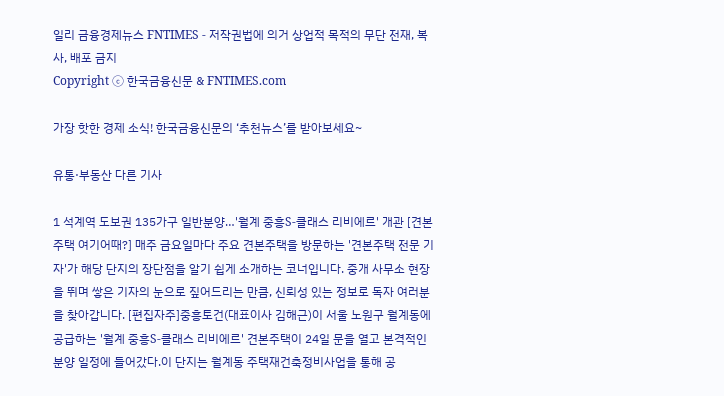일리 금융경제뉴스 FNTIMES - 저작권법에 의거 상업적 목적의 무단 전재, 복사, 배포 금지
Copyright ⓒ 한국금융신문 & FNTIMES.com

가장 핫한 경제 소식! 한국금융신문의 ‘추천뉴스’를 받아보세요~

유통·부동산 다른 기사

1 석계역 도보권 135가구 일반분양…'월계 중흥S-클래스 리비에르' 개관 [견본주택 여기어때?] 매주 금요일마다 주요 견본주택을 방문하는 '견본주택 전문 기자'가 해당 단지의 장단점을 알기 쉽게 소개하는 코너입니다. 중개 사무소 현장을 뛰며 쌓은 기자의 눈으로 짚어드리는 만큼, 신뢰성 있는 정보로 독자 여러분을 찾아갑니다. [편집자주]중흥토건(대표이사 김해근)이 서울 노원구 월계동에 공급하는 '월계 중흥S-클래스 리비에르' 견본주택이 24일 문을 열고 본격적인 분양 일정에 들어갔다.이 단지는 월계동 주택재건축정비사업을 통해 공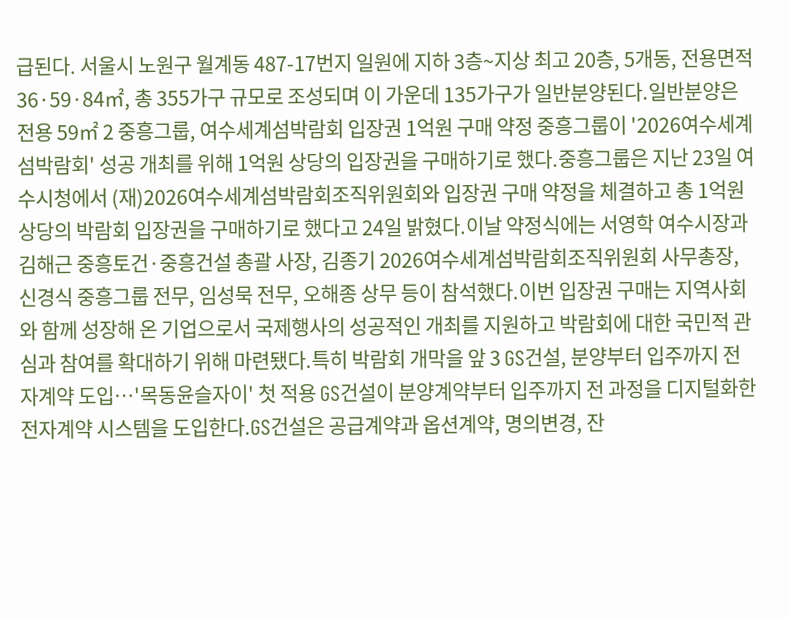급된다. 서울시 노원구 월계동 487-17번지 일원에 지하 3층~지상 최고 20층, 5개동, 전용면적 36·59·84㎡, 총 355가구 규모로 조성되며 이 가운데 135가구가 일반분양된다.일반분양은 전용 59㎡ 2 중흥그룹, 여수세계섬박람회 입장권 1억원 구매 약정 중흥그룹이 '2026여수세계섬박람회' 성공 개최를 위해 1억원 상당의 입장권을 구매하기로 했다.중흥그룹은 지난 23일 여수시청에서 (재)2026여수세계섬박람회조직위원회와 입장권 구매 약정을 체결하고 총 1억원 상당의 박람회 입장권을 구매하기로 했다고 24일 밝혔다.이날 약정식에는 서영학 여수시장과 김해근 중흥토건·중흥건설 총괄 사장, 김종기 2026여수세계섬박람회조직위원회 사무총장, 신경식 중흥그룹 전무, 임성묵 전무, 오해종 상무 등이 참석했다.이번 입장권 구매는 지역사회와 함께 성장해 온 기업으로서 국제행사의 성공적인 개최를 지원하고 박람회에 대한 국민적 관심과 참여를 확대하기 위해 마련됐다.특히 박람회 개막을 앞 3 GS건설, 분양부터 입주까지 전자계약 도입…'목동윤슬자이' 첫 적용 GS건설이 분양계약부터 입주까지 전 과정을 디지털화한 전자계약 시스템을 도입한다.GS건설은 공급계약과 옵션계약, 명의변경, 잔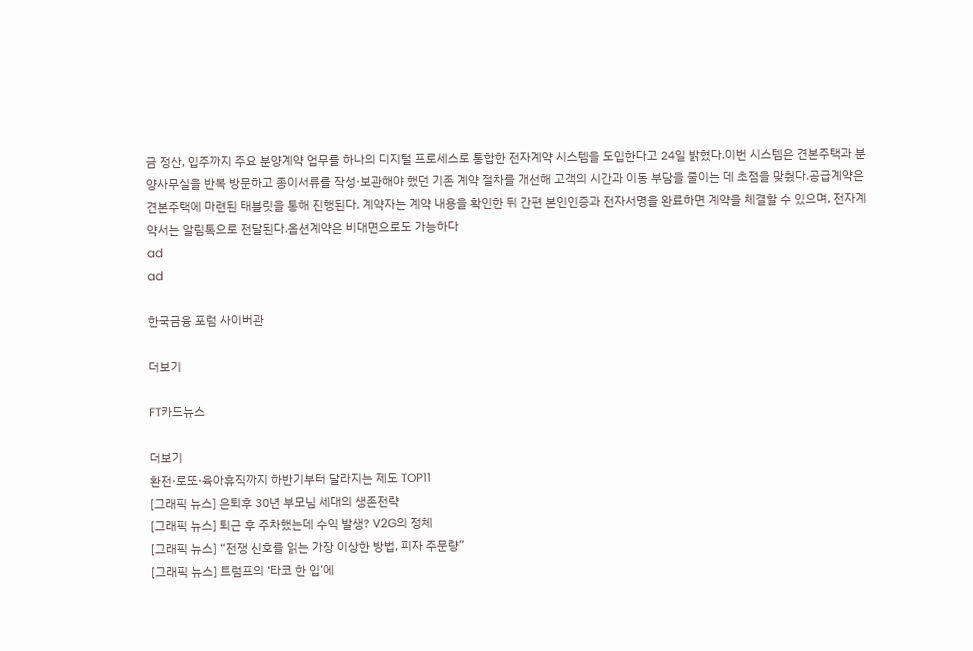금 정산, 입주까지 주요 분양계약 업무를 하나의 디지털 프로세스로 통합한 전자계약 시스템을 도입한다고 24일 밝혔다.이번 시스템은 견본주택과 분양사무실을 반복 방문하고 종이서류를 작성·보관해야 했던 기존 계약 절차를 개선해 고객의 시간과 이동 부담을 줄이는 데 초점을 맞췄다.공급계약은 견본주택에 마련된 태블릿을 통해 진행된다. 계약자는 계약 내용을 확인한 뒤 간편 본인인증과 전자서명을 완료하면 계약을 체결할 수 있으며, 전자계약서는 알림톡으로 전달된다.옵션계약은 비대면으로도 가능하다
ad
ad

한국금융 포럼 사이버관

더보기

FT카드뉴스

더보기
환전·로또·육아휴직까지 하반기부터 달라지는 제도 TOP11
[그래픽 뉴스] 은퇴후 30년 부모님 세대의 생존전략
[그래픽 뉴스] 퇴근 후 주차했는데 수익 발생? V2G의 정체
[그래픽 뉴스] “전쟁 신호를 읽는 가장 이상한 방법, 피자 주문량”
[그래픽 뉴스] 트럼프의 ‘타코 한 입’에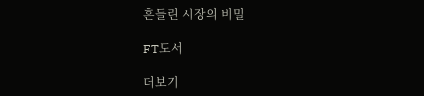흔들린 시장의 비밀

FT도서

더보기